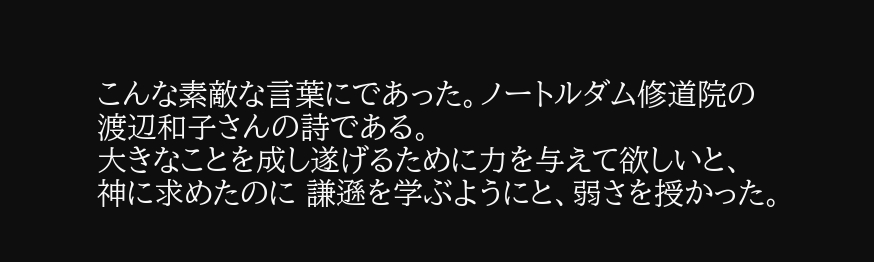こんな素敵な言葉にであった。ノートルダム修道院の
渡辺和子さんの詩である。
大きなことを成し遂げるために力を与えて欲しいと、
神に求めたのに 謙遜を学ぶようにと、弱さを授かった。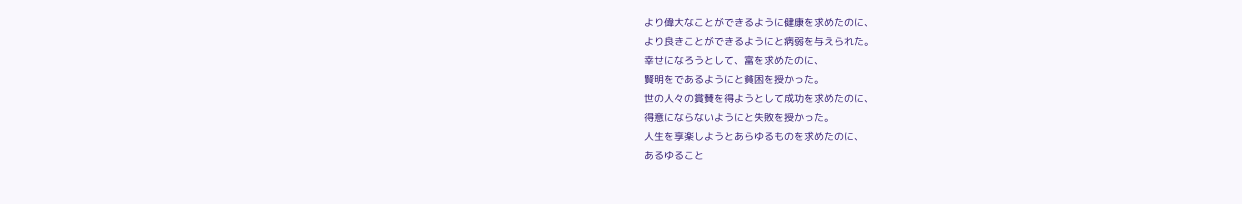より偉大なことができるように健康を求めたのに、
より良きことができるようにと病弱を与えられた。
幸せになろうとして、富を求めたのに、
賢明をであるようにと貧困を授かった。
世の人々の賞賛を得ようとして成功を求めたのに、
得意にならないようにと失敗を授かった。
人生を享楽しようとあらゆるものを求めたのに、
あるゆること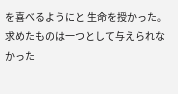を喜べるようにと 生命を授かった。
求めたものは一つとして与えられなかった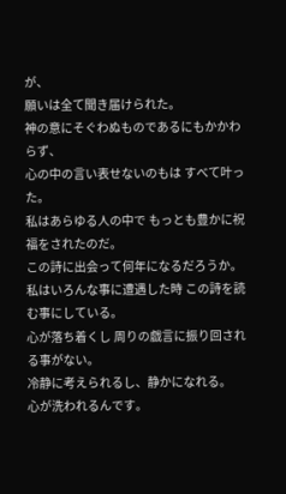が、
願いは全て聞き届けられた。
神の意にそぐわぬものであるにもかかわらず、
心の中の言い表せないのもは すべて叶った。
私はあらゆる人の中で もっとも豊かに祝福をされたのだ。
この詩に出会って何年になるだろうか。
私はいろんな事に遭遇した時 この詩を読む事にしている。
心が落ち着くし 周りの戯言に振り回される事がない。
冷静に考えられるし、静かになれる。
心が洗われるんです。